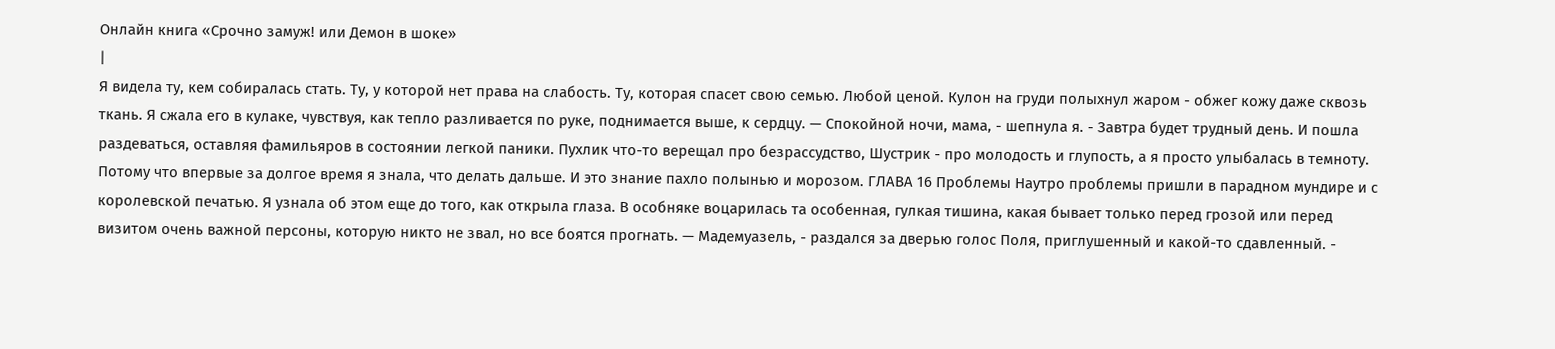Онлайн книга «Срочно замуж! или Демон в шоке»
|
Я видела ту, кем собиралась стать. Ту, у которой нет права на слабость. Ту, которая спасет свою семью. Любой ценой. Кулон на груди полыхнул жаром - обжег кожу даже сквозь ткань. Я сжала его в кулаке, чувствуя, как тепло разливается по руке, поднимается выше, к сердцу. — Спокойной ночи, мама, - шепнула я. - Завтра будет трудный день. И пошла раздеваться, оставляя фамильяров в состоянии легкой паники. Пухлик что-то верещал про безрассудство, Шустрик - про молодость и глупость, а я просто улыбалась в темноту. Потому что впервые за долгое время я знала, что делать дальше. И это знание пахло полынью и морозом. ГЛАВА 16 Проблемы Наутро проблемы пришли в парадном мундире и с королевской печатью. Я узнала об этом еще до того, как открыла глаза. В особняке воцарилась та особенная, гулкая тишина, какая бывает только перед грозой или перед визитом очень важной персоны, которую никто не звал, но все боятся прогнать. — Мадемуазель, - раздался за дверью голос Поля, приглушенный и какой-то сдавленный. -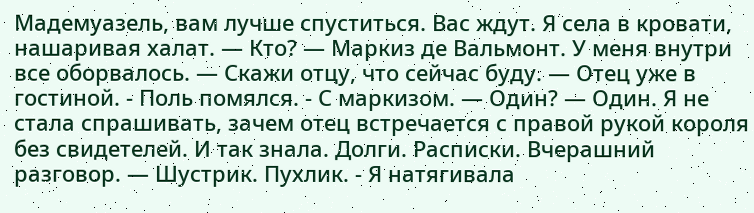Мадемуазель, вам лучше спуститься. Вас ждут. Я села в кровати, нашаривая халат. — Кто? — Маркиз де Вальмонт. У меня внутри все оборвалось. — Скажи отцу, что сейчас буду. — Отец уже в гостиной. - Поль помялся. - С маркизом. — Один? — Один. Я не стала спрашивать, зачем отец встречается с правой рукой короля без свидетелей. И так знала. Долги. Расписки. Вчерашний разговор. — Шустрик. Пухлик. - Я натягивала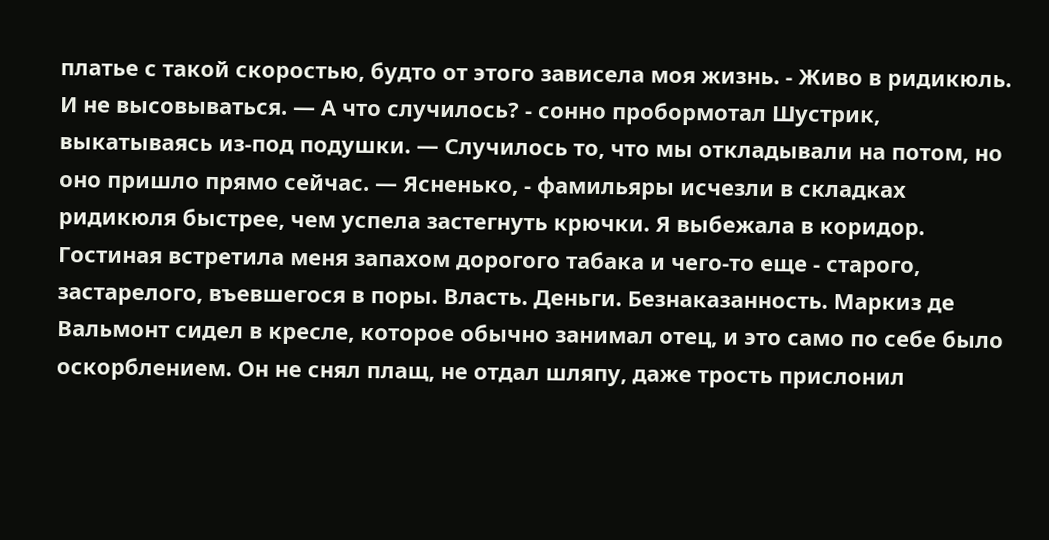платье с такой скоростью, будто от этого зависела моя жизнь. - Живо в ридикюль. И не высовываться. — А что случилось? - сонно пробормотал Шустрик, выкатываясь из-под подушки. — Случилось то, что мы откладывали на потом, но оно пришло прямо сейчас. — Ясненько, - фамильяры исчезли в складках ридикюля быстрее, чем успела застегнуть крючки. Я выбежала в коридор. Гостиная встретила меня запахом дорогого табака и чего-то еще - старого, застарелого, въевшегося в поры. Власть. Деньги. Безнаказанность. Маркиз де Вальмонт сидел в кресле, которое обычно занимал отец, и это само по себе было оскорблением. Он не снял плащ, не отдал шляпу, даже трость прислонил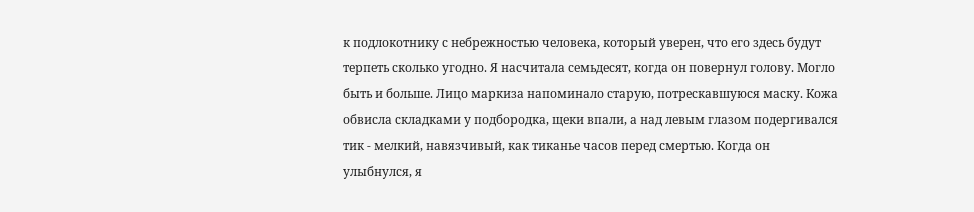к подлокотнику с небрежностью человека, который уверен, что его здесь будут терпеть сколько угодно. Я насчитала семьдесят, когда он повернул голову. Могло быть и больше. Лицо маркиза напоминало старую, потрескавшуюся маску. Кожа обвисла складками у подбородка, щеки впали, а над левым глазом подергивался тик - мелкий, навязчивый, как тиканье часов перед смертью. Когда он улыбнулся, я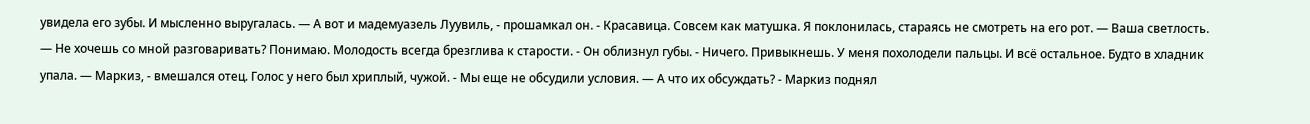увидела его зубы. И мысленно выругалась. — А вот и мадемуазель Луувиль, - прошамкал он. - Красавица. Совсем как матушка. Я поклонилась, стараясь не смотреть на его рот. — Ваша светлость. — Не хочешь со мной разговаривать? Понимаю. Молодость всегда брезглива к старости. - Он облизнул губы. - Ничего. Привыкнешь. У меня похолодели пальцы. И всё остальное. Будто в хладник упала. — Маркиз, - вмешался отец. Голос у него был хриплый, чужой. - Мы еще не обсудили условия. — А что их обсуждать? - Маркиз поднял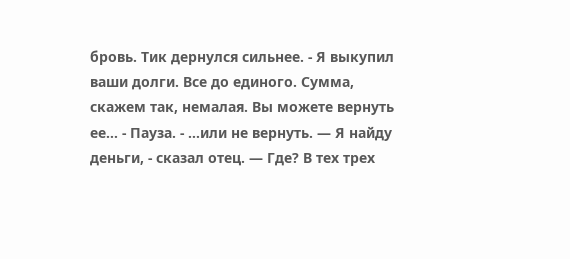бровь. Тик дернулся сильнее. - Я выкупил ваши долги. Все до единого. Сумма, скажем так, немалая. Вы можете вернуть ее… - Пауза. - …или не вернуть. — Я найду деньги, - сказал отец. — Где? В тех трех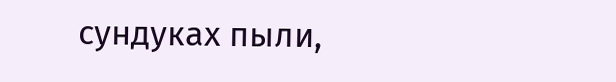сундуках пыли,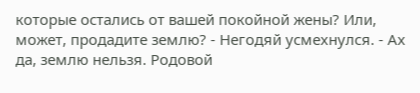которые остались от вашей покойной жены? Или, может, продадите землю? - Негодяй усмехнулся. - Ах да, землю нельзя. Родовой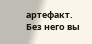артефакт. Без него вы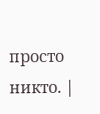просто никто. |